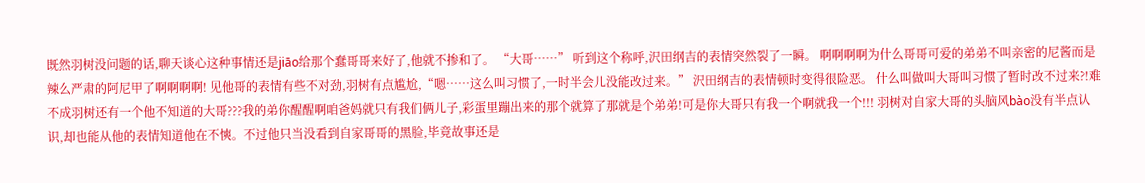既然羽树没问题的话,聊天谈心这种事情还是jiāo给那个蠢哥哥来好了,他就不掺和了。 “大哥……” 听到这个称呼,沢田纲吉的表情突然裂了一瞬。 啊啊啊啊为什么哥哥可爱的弟弟不叫亲密的尼酱而是辣么严肃的阿尼甲了啊啊啊啊! 见他哥的表情有些不对劲,羽树有点尴尬,“嗯……这么叫习惯了,一时半会儿没能改过来。” 沢田纲吉的表情顿时变得很险恶。 什么叫做叫大哥叫习惯了暂时改不过来?!难不成羽树还有一个他不知道的大哥???我的弟你醒醒啊咱爸妈就只有我们俩儿子,彩蛋里蹦出来的那个就算了那就是个弟弟!可是你大哥只有我一个啊就我一个!!! 羽树对自家大哥的头脑风bào没有半点认识,却也能从他的表情知道他在不慡。不过他只当没看到自家哥哥的黑脸,毕竟故事还是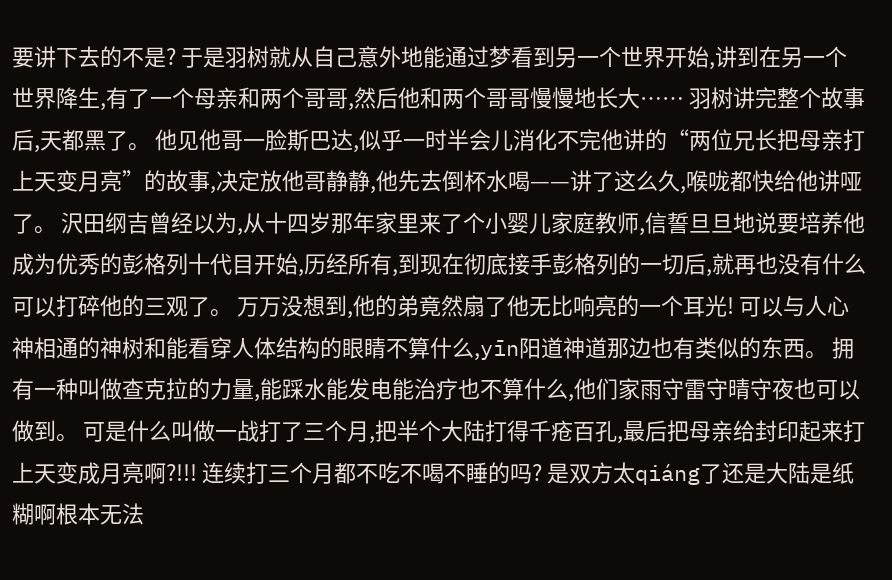要讲下去的不是? 于是羽树就从自己意外地能通过梦看到另一个世界开始,讲到在另一个世界降生,有了一个母亲和两个哥哥,然后他和两个哥哥慢慢地长大…… 羽树讲完整个故事后,天都黑了。 他见他哥一脸斯巴达,似乎一时半会儿消化不完他讲的“两位兄长把母亲打上天变月亮”的故事,决定放他哥静静,他先去倒杯水喝——讲了这么久,喉咙都快给他讲哑了。 沢田纲吉曾经以为,从十四岁那年家里来了个小婴儿家庭教师,信誓旦旦地说要培养他成为优秀的彭格列十代目开始,历经所有,到现在彻底接手彭格列的一切后,就再也没有什么可以打碎他的三观了。 万万没想到,他的弟竟然扇了他无比响亮的一个耳光! 可以与人心神相通的神树和能看穿人体结构的眼睛不算什么,yīn阳道神道那边也有类似的东西。 拥有一种叫做查克拉的力量,能踩水能发电能治疗也不算什么,他们家雨守雷守晴守夜也可以做到。 可是什么叫做一战打了三个月,把半个大陆打得千疮百孔,最后把母亲给封印起来打上天变成月亮啊?!!! 连续打三个月都不吃不喝不睡的吗? 是双方太qiáng了还是大陆是纸糊啊根本无法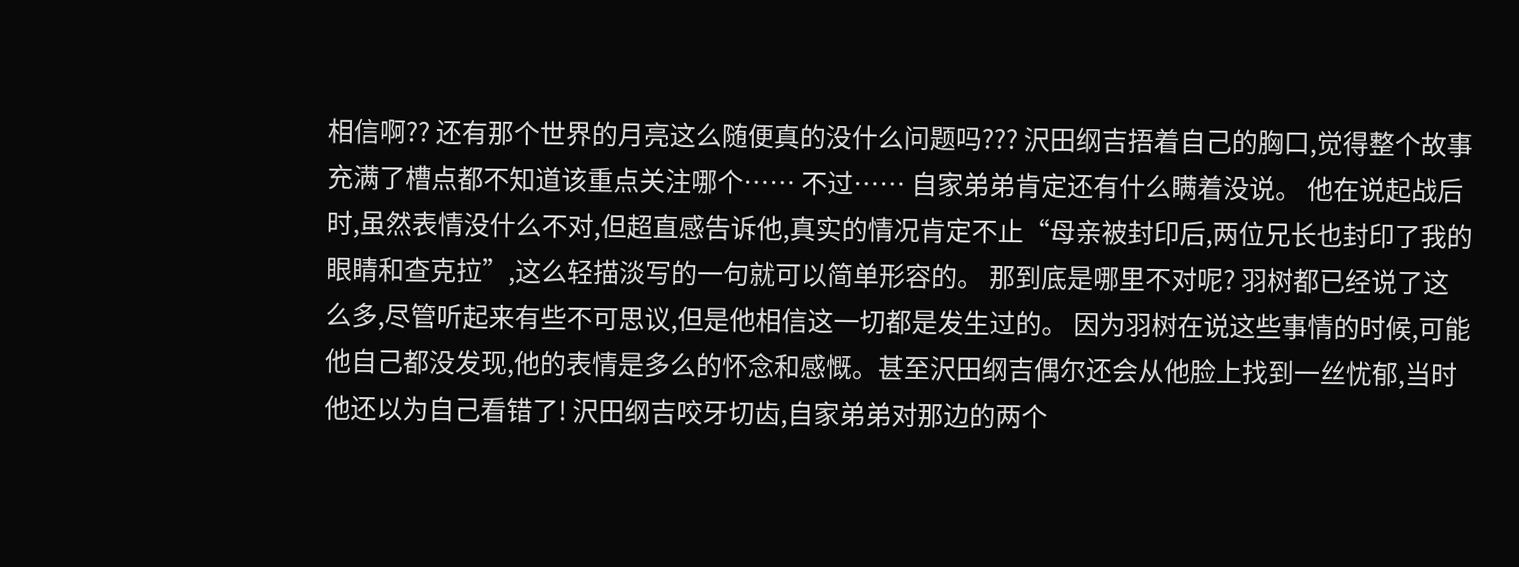相信啊?? 还有那个世界的月亮这么随便真的没什么问题吗??? 沢田纲吉捂着自己的胸口,觉得整个故事充满了槽点都不知道该重点关注哪个…… 不过…… 自家弟弟肯定还有什么瞒着没说。 他在说起战后时,虽然表情没什么不对,但超直感告诉他,真实的情况肯定不止“母亲被封印后,两位兄长也封印了我的眼睛和查克拉”,这么轻描淡写的一句就可以简单形容的。 那到底是哪里不对呢? 羽树都已经说了这么多,尽管听起来有些不可思议,但是他相信这一切都是发生过的。 因为羽树在说这些事情的时候,可能他自己都没发现,他的表情是多么的怀念和感慨。甚至沢田纲吉偶尔还会从他脸上找到一丝忧郁,当时他还以为自己看错了! 沢田纲吉咬牙切齿,自家弟弟对那边的两个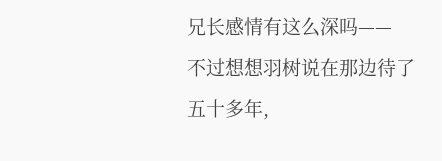兄长感情有这么深吗—— 不过想想羽树说在那边待了五十多年,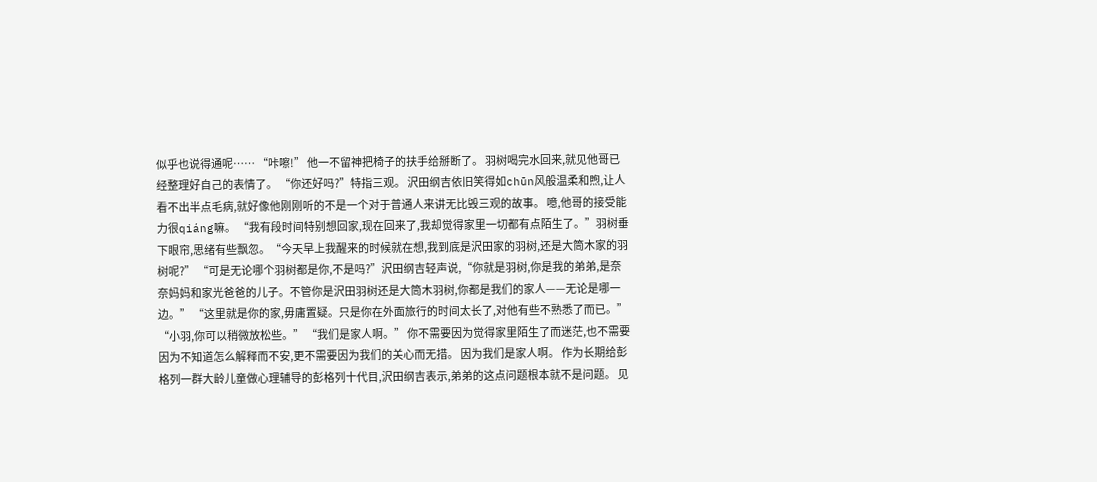似乎也说得通呢…… “咔嚓!” 他一不留神把椅子的扶手给掰断了。 羽树喝完水回来,就见他哥已经整理好自己的表情了。 “你还好吗?”特指三观。 沢田纲吉依旧笑得如chūn风般温柔和煦,让人看不出半点毛病,就好像他刚刚听的不是一个对于普通人来讲无比毁三观的故事。 噫,他哥的接受能力很qiáng嘛。 “我有段时间特别想回家,现在回来了,我却觉得家里一切都有点陌生了。”羽树垂下眼帘,思绪有些飘忽。“今天早上我醒来的时候就在想,我到底是沢田家的羽树,还是大筒木家的羽树呢?” “可是无论哪个羽树都是你,不是吗?”沢田纲吉轻声说,“你就是羽树,你是我的弟弟,是奈奈妈妈和家光爸爸的儿子。不管你是沢田羽树还是大筒木羽树,你都是我们的家人——无论是哪一边。” “这里就是你的家,毋庸置疑。只是你在外面旅行的时间太长了,对他有些不熟悉了而已。” “小羽,你可以稍微放松些。” “我们是家人啊。” 你不需要因为觉得家里陌生了而迷茫,也不需要因为不知道怎么解释而不安,更不需要因为我们的关心而无措。 因为我们是家人啊。 作为长期给彭格列一群大龄儿童做心理辅导的彭格列十代目,沢田纲吉表示,弟弟的这点问题根本就不是问题。 见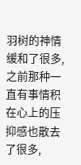羽树的神情缓和了很多,之前那种一直有事情积在心上的压抑感也散去了很多,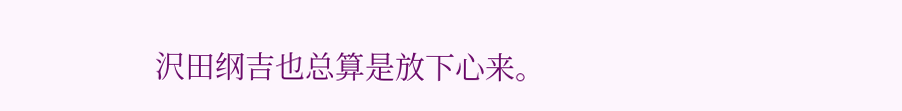沢田纲吉也总算是放下心来。